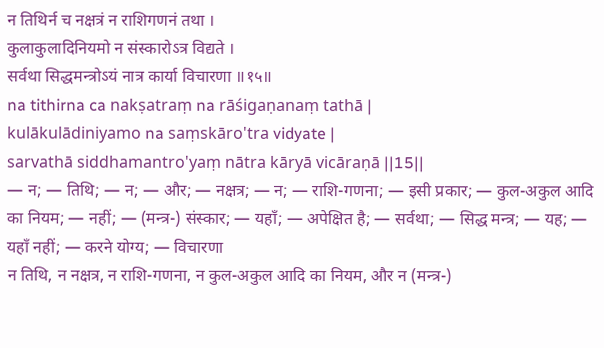न तिथिर्न च नक्षत्रं न राशिगणनं तथा ।
कुलाकुलादिनियमो न संस्कारोऽत्र विद्यते ।
सर्वथा सिद्धमन्त्रोऽयं नात्र कार्या विचारणा ॥१५॥
na tithirna ca nakṣatraṃ na rāśigaṇanaṃ tathā |
kulākulādiniyamo na saṃskāro'tra vidyate |
sarvathā siddhamantro'yaṃ nātra kāryā vicāraṇā ||15||
— न; — तिथि; — न; — और; — नक्षत्र; — न; — राशि-गणना; — इसी प्रकार; — कुल-अकुल आदि का नियम; — नहीं; — (मन्त्र-) संस्कार; — यहाँ; — अपेक्षित है; — सर्वथा; — सिद्ध मन्त्र; — यह; — यहाँ नहीं; — करने योग्य; — विचारणा
न तिथि, न नक्षत्र, न राशि-गणना, न कुल-अकुल आदि का नियम, और न (मन्त्र-)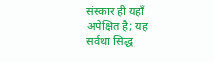संस्कार ही यहाँ अपेक्षित है; यह सर्वथा सिद्ध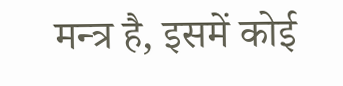मन्त्र है, इसमें कोई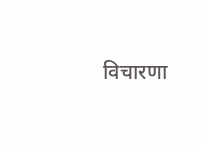विचारणा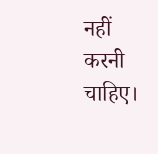नहीं करनी चाहिए।